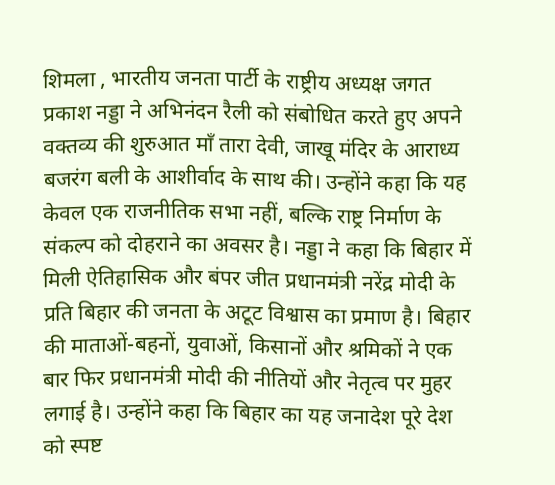शिमला , भारतीय जनता पार्टी के राष्ट्रीय अध्यक्ष जगत प्रकाश नड्डा ने अभिनंदन रैली को संबोधित करते हुए अपने वक्तव्य की शुरुआत माँ तारा देवी, जाखू मंदिर के आराध्य बजरंग बली के आशीर्वाद के साथ की। उन्होंने कहा कि यह केवल एक राजनीतिक सभा नहीं, बल्कि राष्ट्र निर्माण के संकल्प को दोहराने का अवसर है। नड्डा ने कहा कि बिहार में मिली ऐतिहासिक और बंपर जीत प्रधानमंत्री नरेंद्र मोदी के प्रति बिहार की जनता के अटूट विश्वास का प्रमाण है। बिहार की माताओं-बहनों, युवाओं, किसानों और श्रमिकों ने एक बार फिर प्रधानमंत्री मोदी की नीतियों और नेतृत्व पर मुहर लगाई है। उन्होंने कहा कि बिहार का यह जनादेश पूरे देश को स्पष्ट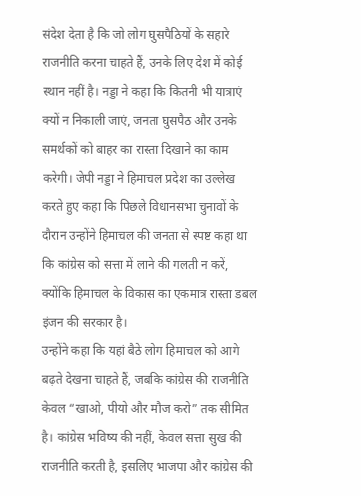संदेश देता है कि जो लोग घुसपैठियों के सहारे राजनीति करना चाहते हैं, उनके लिए देश में कोई स्थान नहीं है। नड्डा ने कहा कि कितनी भी यात्राएं क्यों न निकाली जाएं, जनता घुसपैठ और उनके समर्थकों को बाहर का रास्ता दिखाने का काम करेगी। जेपी नड्डा ने हिमाचल प्रदेश का उल्लेख करते हुए कहा कि पिछले विधानसभा चुनावों के दौरान उन्होंने हिमाचल की जनता से स्पष्ट कहा था कि कांग्रेस को सत्ता में लाने की गलती न करें, क्योंकि हिमाचल के विकास का एकमात्र रास्ता डबल इंजन की सरकार है।
उन्होंने कहा कि यहां बैठे लोग हिमाचल को आगे बढ़ते देखना चाहते हैं, जबकि कांग्रेस की राजनीति केवल “खाओ, पीयो और मौज करो” तक सीमित है। कांग्रेस भविष्य की नहीं, केवल सत्ता सुख की राजनीति करती है, इसलिए भाजपा और कांग्रेस की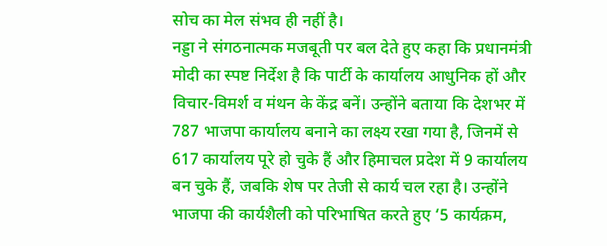सोच का मेल संभव ही नहीं है।
नड्डा ने संगठनात्मक मजबूती पर बल देते हुए कहा कि प्रधानमंत्री मोदी का स्पष्ट निर्देश है कि पार्टी के कार्यालय आधुनिक हों और विचार-विमर्श व मंथन के केंद्र बनें। उन्होंने बताया कि देशभर में 787 भाजपा कार्यालय बनाने का लक्ष्य रखा गया है, जिनमें से 617 कार्यालय पूरे हो चुके हैं और हिमाचल प्रदेश में 9 कार्यालय बन चुके हैं, जबकि शेष पर तेजी से कार्य चल रहा है। उन्होंने भाजपा की कार्यशैली को परिभाषित करते हुए ‘5 कार्यक्रम,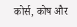कोर्स, कोष और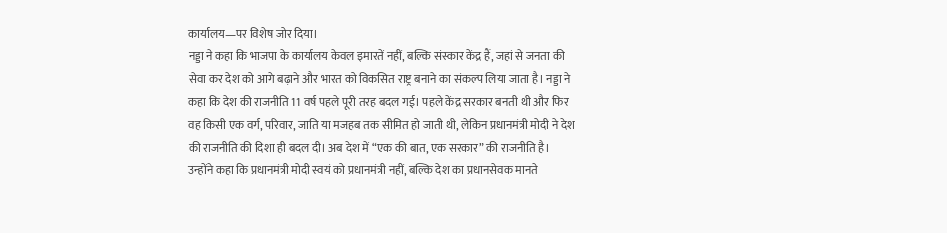कार्यालय—पर विशेष जोर दिया।
नड्डा ने कहा कि भाजपा के कार्यालय केवल इमारतें नहीं, बल्कि संस्कार केंद्र हैं, जहां से जनता की सेवा कर देश को आगे बढ़ाने और भारत को विकसित राष्ट्र बनाने का संकल्प लिया जाता है। नड्डा ने कहा कि देश की राजनीति 11 वर्ष पहले पूरी तरह बदल गई। पहले केंद्र सरकार बनती थी और फिर वह किसी एक वर्ग, परिवार, जाति या मजहब तक सीमित हो जाती थी, लेकिन प्रधानमंत्री मोदी ने देश की राजनीति की दिशा ही बदल दी। अब देश में “एक की बात, एक सरकार” की राजनीति है।
उन्होंने कहा कि प्रधानमंत्री मोदी स्वयं को प्रधानमंत्री नहीं, बल्कि देश का प्रधानसेवक मानते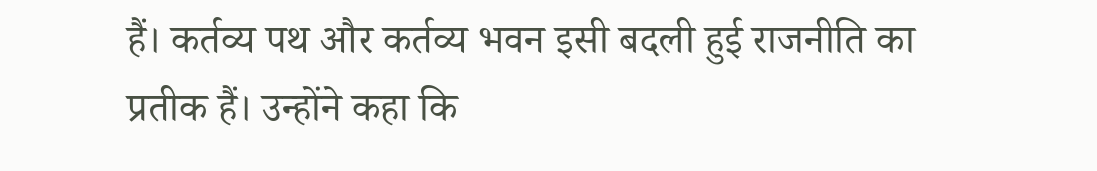हैं। कर्तव्य पथ और कर्तव्य भवन इसी बदली हुई राजनीति का प्रतीक हैं। उन्होंने कहा कि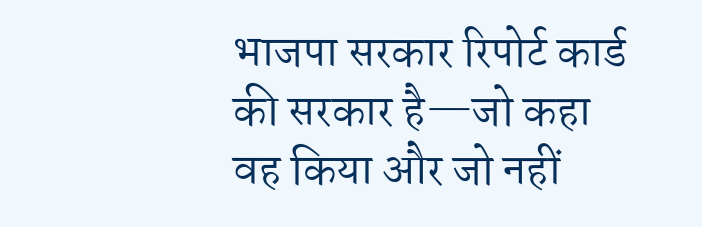भाजपा सरकार रिपोर्ट कार्ड की सरकार है—जो कहा वह किया और जो नहीं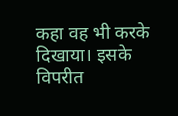कहा वह भी करके दिखाया। इसके विपरीत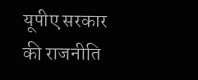यूपीए सरकार की राजनीति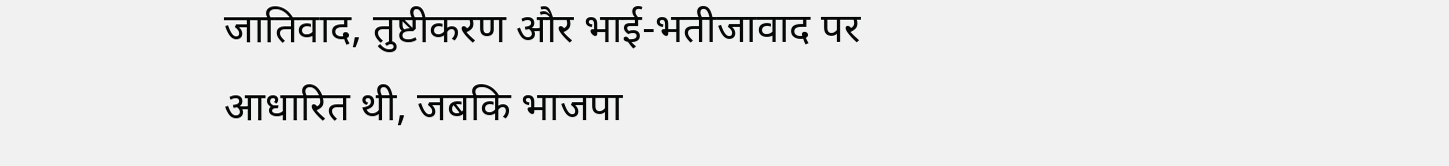जातिवाद, तुष्टीकरण और भाई-भतीजावाद पर आधारित थी, जबकि भाजपा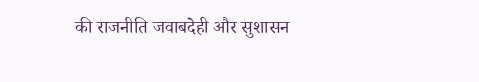की राजनीति जवाबदेही और सुशासन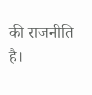की राजनीति है।